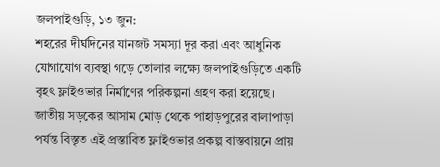জলপাইগুড়ি, ১৩ জুন:
শহরের দীর্ঘদিনের যানজট সমস্যা দূর করা এবং আধুনিক যোগাযোগ ব্যবস্থা গড়ে তোলার লক্ষ্যে জলপাইগুড়িতে একটি বৃহৎ ফ্লাইওভার নির্মাণের পরিকল্পনা গ্রহণ করা হয়েছে। জাতীয় সড়কের আসাম মোড় থেকে পাহাড়পুরের বালাপাড়া পর্যন্ত বিস্তৃত এই প্রস্তাবিত ফ্লাইওভার প্রকল্প বাস্তবায়নে প্রায়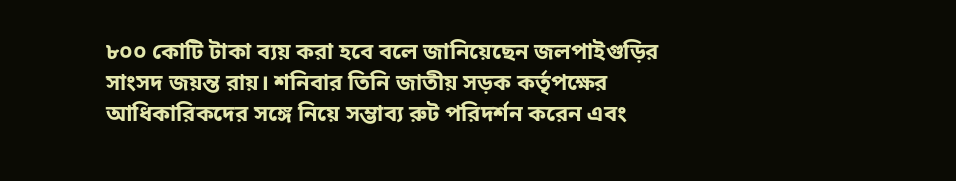৮০০ কোটি টাকা ব্যয় করা হবে বলে জানিয়েছেন জলপাইগুড়ির সাংসদ জয়ন্ত রায়। শনিবার তিনি জাতীয় সড়ক কর্তৃপক্ষের আধিকারিকদের সঙ্গে নিয়ে সম্ভাব্য রুট পরিদর্শন করেন এবং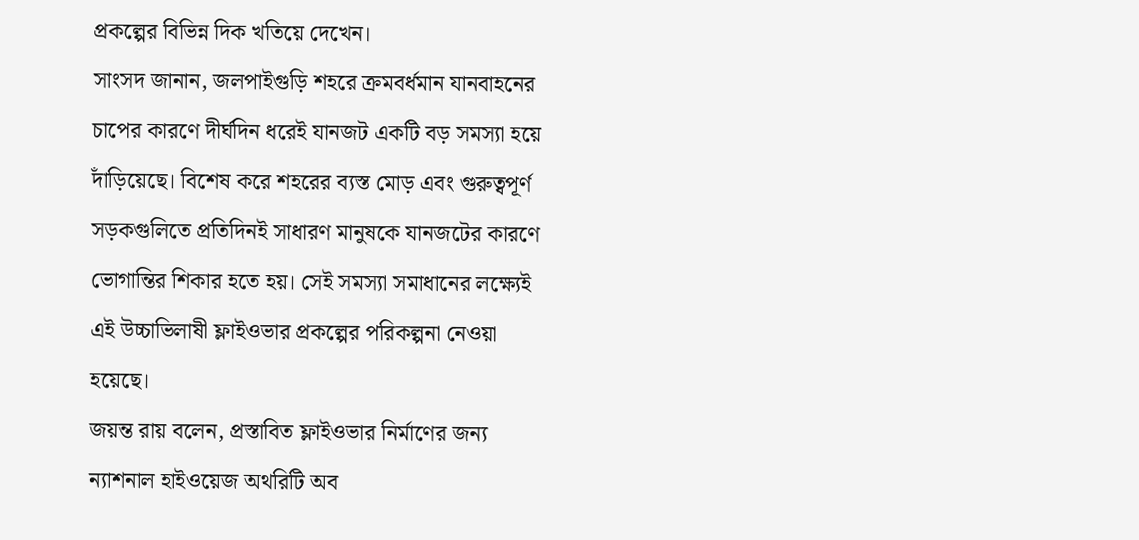প্রকল্পের বিভিন্ন দিক খতিয়ে দেখেন।
সাংসদ জানান, জলপাইগুড়ি শহরে ক্রমবর্ধমান যানবাহনের চাপের কারণে দীর্ঘদিন ধরেই যানজট একটি বড় সমস্যা হয়ে দাঁড়িয়েছে। বিশেষ করে শহরের ব্যস্ত মোড় এবং গুরুত্বপূর্ণ সড়কগুলিতে প্রতিদিনই সাধারণ মানুষকে যানজটের কারণে ভোগান্তির শিকার হতে হয়। সেই সমস্যা সমাধানের লক্ষ্যেই এই উচ্চাভিলাষী ফ্লাইওভার প্রকল্পের পরিকল্পনা নেওয়া হয়েছে।
জয়ন্ত রায় বলেন, প্রস্তাবিত ফ্লাইওভার নির্মাণের জন্য ন্যাশনাল হাইওয়েজ অথরিটি অব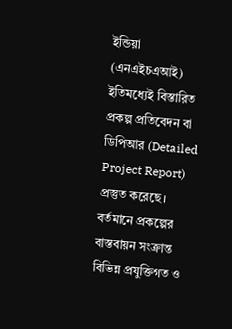ইন্ডিয়া (এনএইচএআই) ইতিমধ্যেই বিস্তারিত প্রকল্প প্রতিবেদন বা ডিপিআর (Detailed Project Report) প্রস্তুত করেছে। বর্তমানে প্রকল্পের বাস্তবায়ন সংক্রান্ত বিভিন্ন প্রযুক্তিগত ও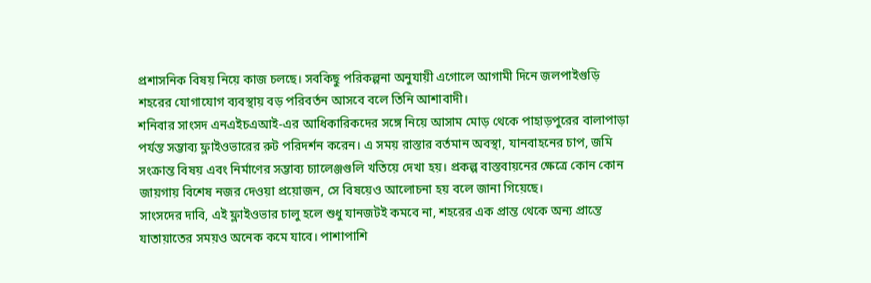প্রশাসনিক বিষয় নিয়ে কাজ চলছে। সবকিছু পরিকল্পনা অনুযায়ী এগোলে আগামী দিনে জলপাইগুড়ি শহরের যোগাযোগ ব্যবস্থায় বড় পরিবর্তন আসবে বলে তিনি আশাবাদী।
শনিবার সাংসদ এনএইচএআই-এর আধিকারিকদের সঙ্গে নিয়ে আসাম মোড় থেকে পাহাড়পুরের বালাপাড়া পর্যন্ত সম্ভাব্য ফ্লাইওভারের রুট পরিদর্শন করেন। এ সময় রাস্তার বর্তমান অবস্থা, যানবাহনের চাপ, জমি সংক্রান্ত বিষয় এবং নির্মাণের সম্ভাব্য চ্যালেঞ্জগুলি খতিয়ে দেখা হয়। প্রকল্প বাস্তবায়নের ক্ষেত্রে কোন কোন জায়গায় বিশেষ নজর দেওয়া প্রয়োজন, সে বিষয়েও আলোচনা হয় বলে জানা গিয়েছে।
সাংসদের দাবি, এই ফ্লাইওভার চালু হলে শুধু যানজটই কমবে না, শহরের এক প্রান্ত থেকে অন্য প্রান্তে যাতায়াতের সময়ও অনেক কমে যাবে। পাশাপাশি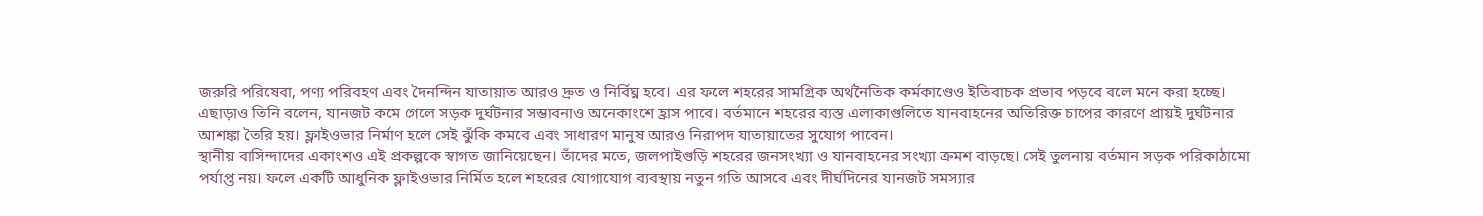জরুরি পরিষেবা, পণ্য পরিবহণ এবং দৈনন্দিন যাতায়াত আরও দ্রুত ও নির্বিঘ্ন হবে। এর ফলে শহরের সামগ্রিক অর্থনৈতিক কর্মকাণ্ডেও ইতিবাচক প্রভাব পড়বে বলে মনে করা হচ্ছে।
এছাড়াও তিনি বলেন, যানজট কমে গেলে সড়ক দুর্ঘটনার সম্ভাবনাও অনেকাংশে হ্রাস পাবে। বর্তমানে শহরের ব্যস্ত এলাকাগুলিতে যানবাহনের অতিরিক্ত চাপের কারণে প্রায়ই দুর্ঘটনার আশঙ্কা তৈরি হয়। ফ্লাইওভার নির্মাণ হলে সেই ঝুঁকি কমবে এবং সাধারণ মানুষ আরও নিরাপদ যাতায়াতের সুযোগ পাবেন।
স্থানীয় বাসিন্দাদের একাংশও এই প্রকল্পকে স্বাগত জানিয়েছেন। তাঁদের মতে, জলপাইগুড়ি শহরের জনসংখ্যা ও যানবাহনের সংখ্যা ক্রমশ বাড়ছে। সেই তুলনায় বর্তমান সড়ক পরিকাঠামো পর্যাপ্ত নয়। ফলে একটি আধুনিক ফ্লাইওভার নির্মিত হলে শহরের যোগাযোগ ব্যবস্থায় নতুন গতি আসবে এবং দীর্ঘদিনের যানজট সমস্যার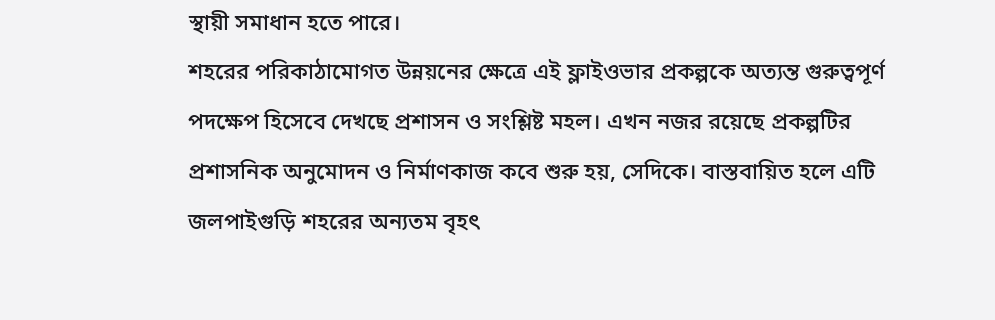স্থায়ী সমাধান হতে পারে।
শহরের পরিকাঠামোগত উন্নয়নের ক্ষেত্রে এই ফ্লাইওভার প্রকল্পকে অত্যন্ত গুরুত্বপূর্ণ পদক্ষেপ হিসেবে দেখছে প্রশাসন ও সংশ্লিষ্ট মহল। এখন নজর রয়েছে প্রকল্পটির প্রশাসনিক অনুমোদন ও নির্মাণকাজ কবে শুরু হয়, সেদিকে। বাস্তবায়িত হলে এটি জলপাইগুড়ি শহরের অন্যতম বৃহৎ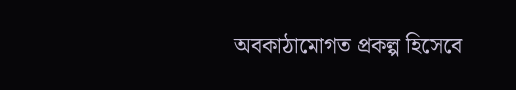অবকাঠামোগত প্রকল্প হিসেবে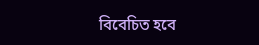বিবেচিত হবে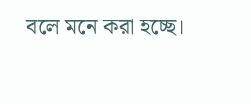বলে মনে করা হচ্ছে।